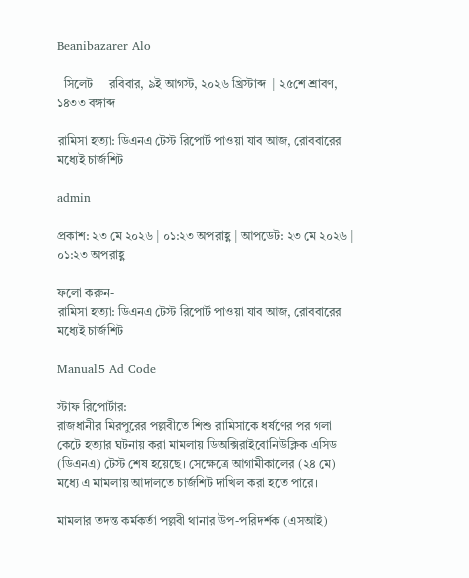Beanibazarer Alo

  সিলেট     রবিবার, ৯ই আগস্ট, ২০২৬ খ্রিস্টাব্দ  | ২৫শে শ্রাবণ, ১৪৩৩ বঙ্গাব্দ

রামিসা হত্যা: ডিএনএ টেস্ট রিপোর্ট পাওয়া যাব আজ, রোববারের মধ্যেই চার্জশিট

admin

প্রকাশ: ২৩ মে ২০২৬ | ০১:২৩ অপরাহ্ণ | আপডেট: ২৩ মে ২০২৬ | ০১:২৩ অপরাহ্ণ

ফলো করুন-
রামিসা হত্যা: ডিএনএ টেস্ট রিপোর্ট পাওয়া যাব আজ, রোববারের মধ্যেই চার্জশিট

Manual5 Ad Code

স্টাফ রিপোর্টার:
রাজধানীর মিরপুরের পল্লবীতে শিশু রামিসাকে ধর্ষণের পর গলা কেটে হত্যার ঘটনায় করা মামলায় ডিঅক্সিরাইবোনিউক্লিক এসিড (ডিএনএ) টেস্ট শেষ হয়েছে। সেক্ষেত্রে আগামীকালের (২৪ মে) মধ্যে এ মামলায় আদালতে চার্জশিট দাখিল করা হতে পারে।

মামলার তদন্ত কর্মকর্তা পল্লবী থানার উপ-পরিদর্শক (এসআই)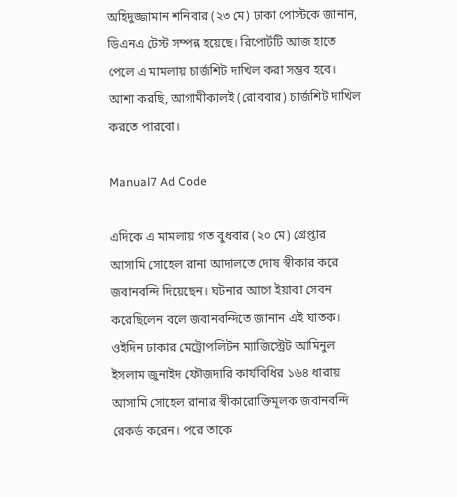অহিদুজ্জামান শনিবার (২৩ মে) ঢাকা পোস্টকে জানান, ডিএনএ টেস্ট সম্পন্ন হয়েছে। রিপোর্টটি আজ হাতে পেলে এ মামলায় চার্জশিট দাখিল করা সম্ভব হবে। আশা করছি, আগামীকালই (রোববার) চার্জশিট দাখিল করতে পারবো।

Manual7 Ad Code

এদিকে এ মামলায় গত বুধবার (২০ মে) গ্রেপ্তার আসামি সোহেল রানা আদালতে দোষ স্বীকার করে জবানবন্দি দিয়েছেন। ঘটনার আগে ইয়াবা সেবন করেছিলেন বলে জবানবন্দিতে জানান এই ঘাতক। ওইদিন ঢাকার মেট্রোপলিটন ম্যাজিস্ট্রেট আমিনুল ইসলাম জুনাইদ ফৌজদারি কার্যবিধির ১৬৪ ধারায় আসামি সোহেল রানার স্বীকারোক্তিমূলক জবানবন্দি রেকর্ড করেন। পরে তাকে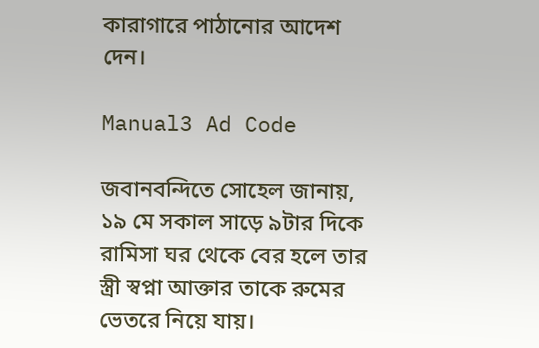কারাগারে পাঠানোর আদেশ দেন।

Manual3 Ad Code

জবানবন্দিতে সোহেল জানায়, ১৯ মে সকাল সাড়ে ৯টার দিকে রামিসা ঘর থেকে বের হলে তার স্ত্রী স্বপ্না আক্তার তাকে রুমের ভেতরে নিয়ে যায়।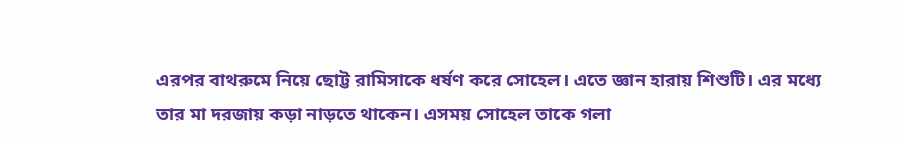এরপর বাথরুমে নিয়ে ছোট্ট রামিসাকে ধর্ষণ করে সোহেল। এতে জ্ঞান হারায় শিশুটি। এর মধ্যে তার মা দরজায় কড়া নাড়তে থাকেন। এসময় সোহেল তাকে গলা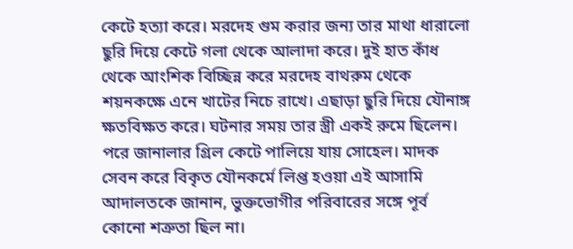কেটে হত্যা করে। মরদেহ গুম করার জন্য তার মাথা ধারালো ছুরি দিয়ে কেটে গলা থেকে আলাদা করে। দুই হাত কাঁধ থেকে আংশিক বিচ্ছিন্ন করে মরদেহ বাথরুম থেকে শয়নকক্ষে এনে খাটের নিচে রাখে। এছাড়া ছুরি দিয়ে যৌনাঙ্গ ক্ষতবিক্ষত করে। ঘটনার সময় তার স্ত্রী একই রুমে ছিলেন। পরে জানালার গ্রিল কেটে পালিয়ে যায় সোহেল। মাদক সেবন করে বিকৃত যৌনকর্মে লিপ্ত হওয়া এই আসামি আদালতকে জানান, ভুক্তভোগীর পরিবারের সঙ্গে পূর্ব কোনো শত্রুতা ছিল না।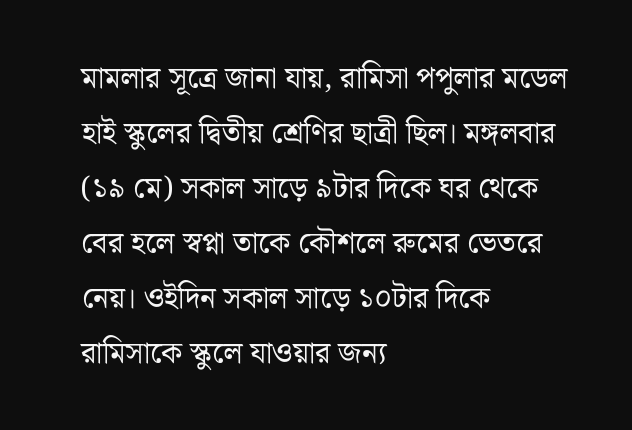মামলার সূত্রে জানা যায়, রামিসা পপুলার মডেল হাই স্কুলের দ্বিতীয় শ্রেণির ছাত্রী ছিল। মঙ্গলবার (১৯ মে) সকাল সাড়ে ৯টার দিকে ঘর থেকে বের হলে স্বপ্না তাকে কৌশলে রুমের ভেতরে নেয়। ওইদিন সকাল সাড়ে ১০টার দিকে রামিসাকে স্কুলে যাওয়ার জন্য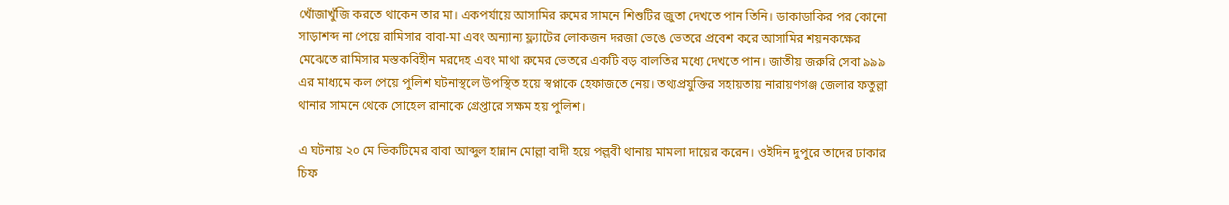খোঁজাখুঁজি করতে থাকেন তার মা। একপর্যায়ে আসামির রুমের সামনে শিশুটির জুতা দেখতে পান তিনি। ডাকাডাকির পর কোনো সাড়াশব্দ না পেয়ে রামিসার বাবা-মা এবং অন্যান্য ফ্ল্যাটের লোকজন দরজা ভেঙে ভেতরে প্রবেশ করে আসামির শয়নকক্ষের মেঝেতে রামিসার মস্তকবিহীন মরদেহ এবং মাথা রুমের ভেতরে একটি বড় বালতির মধ্যে দেখতে পান। জাতীয় জরুরি সেবা ৯৯৯ এর মাধ্যমে কল পেয়ে পুলিশ ঘটনাস্থলে উপস্থিত হয়ে স্বপ্নাকে হেফাজতে নেয়। তথ্যপ্রযুক্তির সহায়তায় নারায়ণগঞ্জ জেলার ফতুল্লা থানার সামনে থেকে সোহেল রানাকে গ্রেপ্তারে সক্ষম হয় পুলিশ।

এ ঘটনায় ২০ মে ভিকটিমের বাবা আব্দুল হান্নান মোল্লা বাদী হয়ে পল্লবী থানায় মামলা দায়ের করেন। ওইদিন দুপুরে তাদের ঢাকার চিফ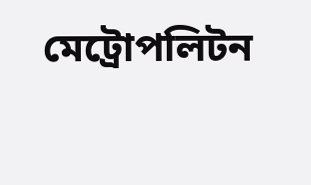মেট্রোপলিটন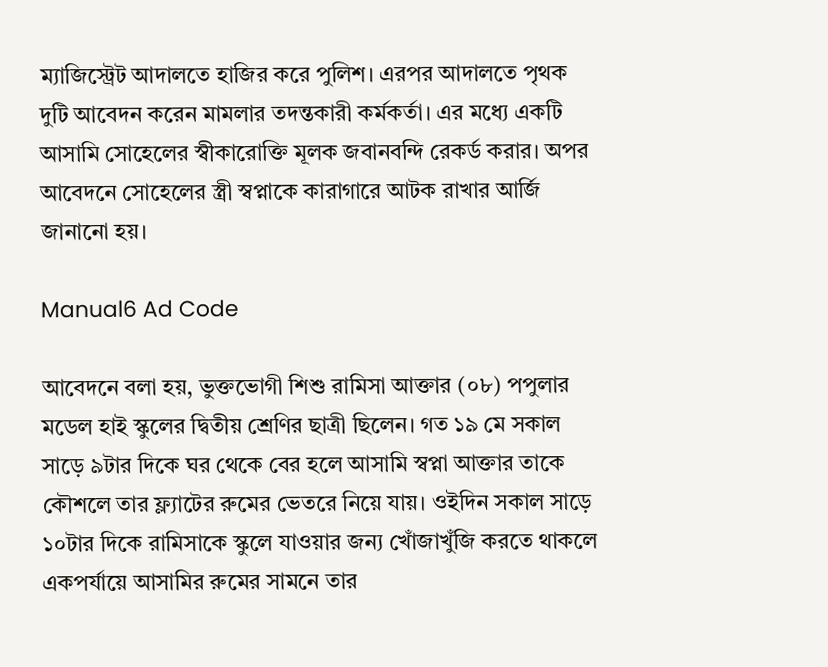ম্যাজিস্ট্রেট আদালতে হাজির করে পুলিশ। এরপর আদালতে পৃথক দুটি আবেদন করেন মামলার তদন্তকারী কর্মকর্তা। এর মধ্যে একটি আসামি সোহেলের স্বীকারোক্তি মূলক জবানবন্দি রেকর্ড করার। অপর আবেদনে সোহেলের স্ত্রী স্বপ্নাকে কারাগারে আটক রাখার আর্জি জানানো হয়।

Manual6 Ad Code

আবেদনে বলা হয়, ভুক্তভোগী শিশু রামিসা আক্তার (০৮) পপুলার মডেল হাই স্কুলের দ্বিতীয় শ্রেণির ছাত্রী ছিলেন। গত ১৯ মে সকাল সাড়ে ৯টার দিকে ঘর থেকে বের হলে আসামি স্বপ্না আক্তার তাকে কৌশলে তার ফ্ল্যাটের রুমের ভেতরে নিয়ে যায়। ওইদিন সকাল সাড়ে ১০টার দিকে রামিসাকে স্কুলে যাওয়ার জন্য খোঁজাখুঁজি করতে থাকলে একপর্যায়ে আসামির রুমের সামনে তার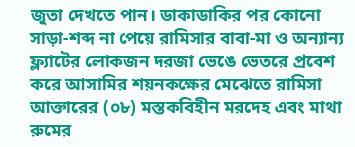জুতা দেখতে পান। ডাকাডাকির পর কোনো সাড়া-শব্দ না পেয়ে রামিসার বাবা-মা ও অন্যান্য ফ্ল্যাটের লোকজন দরজা ভেঙে ভেতরে প্রবেশ করে আসামির শয়নকক্ষের মেঝেতে রামিসা আক্তারের (০৮) মস্তকবিহীন মরদেহ এবং মাথা রুমের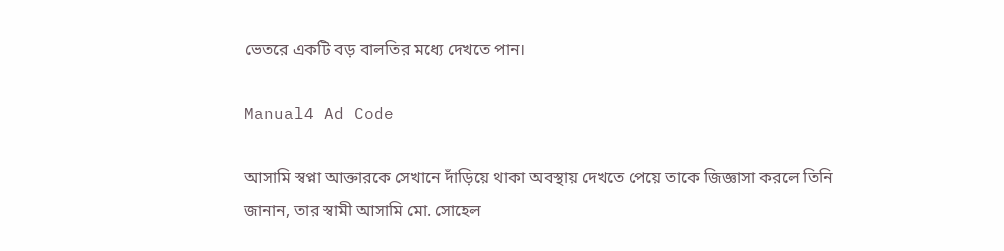ভেতরে একটি বড় বালতির মধ্যে দেখতে পান।

Manual4 Ad Code

আসামি স্বপ্না আক্তারকে সেখানে দাঁড়িয়ে থাকা অবস্থায় দেখতে পেয়ে তাকে জিজ্ঞাসা করলে তিনি জানান, তার স্বামী আসামি মো. সোহেল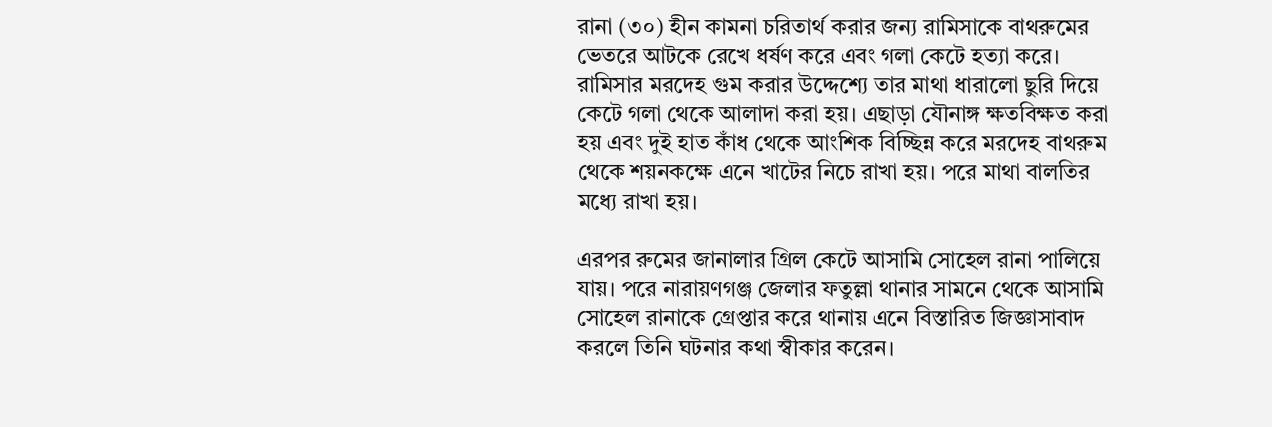রানা (৩০) হীন কামনা চরিতার্থ করার জন্য রামিসাকে বাথরুমের ভেতরে আটকে রেখে ধর্ষণ করে এবং গলা কেটে হত্যা করে। রামিসার মরদেহ গুম করার উদ্দেশ্যে তার মাথা ধারালো ছুরি দিয়ে কেটে গলা থেকে আলাদা করা হয়। এছাড়া যৌনাঙ্গ ক্ষতবিক্ষত করা হয় এবং দুই হাত কাঁধ থেকে আংশিক বিচ্ছিন্ন করে মরদেহ বাথরুম থেকে শয়নকক্ষে এনে খাটের নিচে রাখা হয়। পরে মাথা বালতির মধ্যে রাখা হয়।

এরপর রুমের জানালার গ্রিল কেটে আসামি সোহেল রানা পালিয়ে যায়। পরে নারায়ণগঞ্জ জেলার ফতুল্লা থানার সামনে থেকে আসামি সোহেল রানাকে গ্রেপ্তার করে থানায় এনে বিস্তারিত জিজ্ঞাসাবাদ করলে তিনি ঘটনার কথা স্বীকার করেন।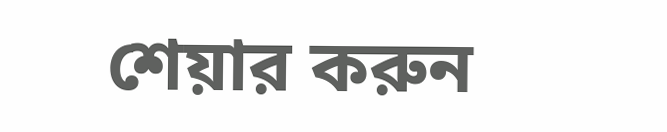শেয়ার করুন